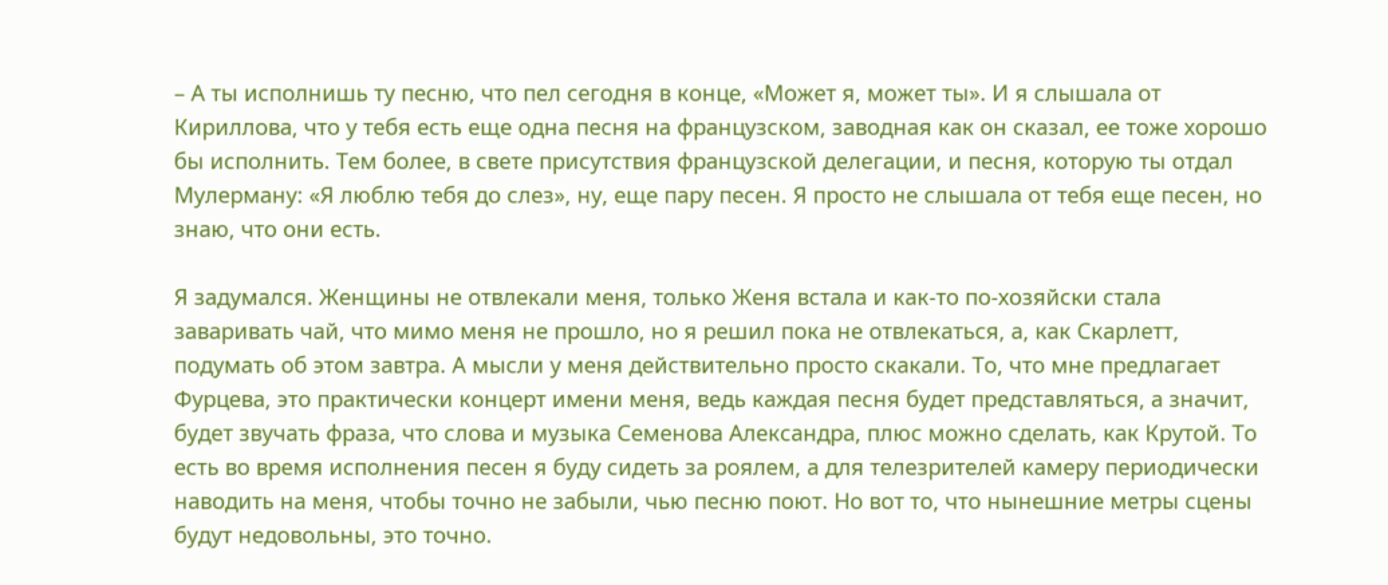– А ты исполнишь ту песню, что пел сегодня в конце, «Может я, может ты». И я слышала от Кириллова, что у тебя есть еще одна песня на французском, заводная как он сказал, ее тоже хорошо бы исполнить. Тем более, в свете присутствия французской делегации, и песня, которую ты отдал Мулерману: «Я люблю тебя до слез», ну, еще пару песен. Я просто не слышала от тебя еще песен, но знаю, что они есть.

Я задумался. Женщины не отвлекали меня, только Женя встала и как-то по-хозяйски стала заваривать чай, что мимо меня не прошло, но я решил пока не отвлекаться, а, как Скарлетт, подумать об этом завтра. А мысли у меня действительно просто скакали. То, что мне предлагает Фурцева, это практически концерт имени меня, ведь каждая песня будет представляться, а значит, будет звучать фраза, что слова и музыка Семенова Александра, плюс можно сделать, как Крутой. То есть во время исполнения песен я буду сидеть за роялем, а для телезрителей камеру периодически наводить на меня, чтобы точно не забыли, чью песню поют. Но вот то, что нынешние метры сцены будут недовольны, это точно.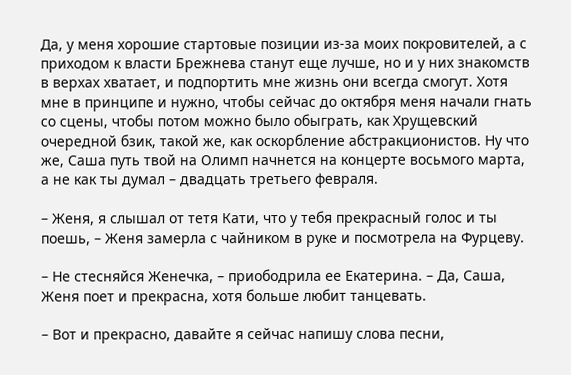Да, у меня хорошие стартовые позиции из-за моих покровителей, а с приходом к власти Брежнева станут еще лучше, но и у них знакомств в верхах хватает, и подпортить мне жизнь они всегда смогут. Хотя мне в принципе и нужно, чтобы сейчас до октября меня начали гнать со сцены, чтобы потом можно было обыграть, как Хрущевский очередной бзик, такой же, как оскорбление абстракционистов. Ну что же, Саша путь твой на Олимп начнется на концерте восьмого марта, а не как ты думал – двадцать третьего февраля.

– Женя, я слышал от тетя Кати, что у тебя прекрасный голос и ты поешь, – Женя замерла с чайником в руке и посмотрела на Фурцеву.

– Не стесняйся Женечка, – приободрила ее Екатерина. – Да, Саша, Женя поет и прекрасна, хотя больше любит танцевать.

– Вот и прекрасно, давайте я сейчас напишу слова песни,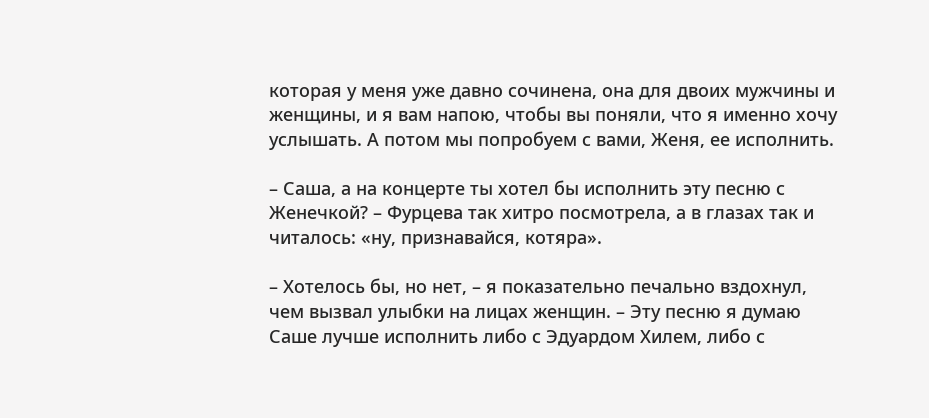которая у меня уже давно сочинена, она для двоих мужчины и женщины, и я вам напою, чтобы вы поняли, что я именно хочу услышать. А потом мы попробуем с вами, Женя, ее исполнить.

– Саша, а на концерте ты хотел бы исполнить эту песню с Женечкой? – Фурцева так хитро посмотрела, а в глазах так и читалось: «ну, признавайся, котяра».

– Хотелось бы, но нет, – я показательно печально вздохнул, чем вызвал улыбки на лицах женщин. – Эту песню я думаю Саше лучше исполнить либо с Эдуардом Хилем, либо с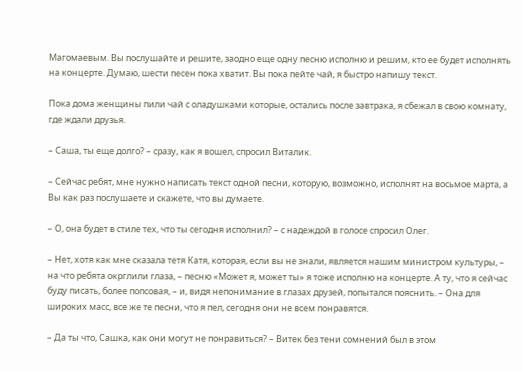Магомаевым. Вы послушайте и решите, заодно еще одну песню исполню и решим, кто ее будет исполнять на концерте. Думаю, шести песен пока хватит. Вы пока пейте чай, я быстро напишу текст.

Пока дома женщины пили чай с оладушками которые, остались после завтрака, я сбежал в свою комнату, где ждали друзья.

– Саша, ты еще долго? – сразу, как я вошел, спросил Виталик.

– Сейчас ребят, мне нужно написать текст одной песни, которую, возможно, исполнят на восьмое марта, а Вы как раз послушаете и скажете, что вы думаете.

– О, она будет в стиле тех, что ты сегодня исполнил? – с надеждой в голосе спросил Олег.

– Нет, хотя как мне сказала тетя Катя, которая, если вы не знали, является нашим министром культуры, – на что ребята окрглили глаза, – песню «Может я, может ты» я тоже исполню на концерте. А ту, что я сейчас буду писать, более попсовая, – и, видя непонимание в глазах друзей, попытался пояснить. – Она для широких масс, все же те песни, что я пел, сегодня они не всем понравятся.

– Да ты что, Сашка, как они могут не понравиться? – Витек без тени сомнений был в этом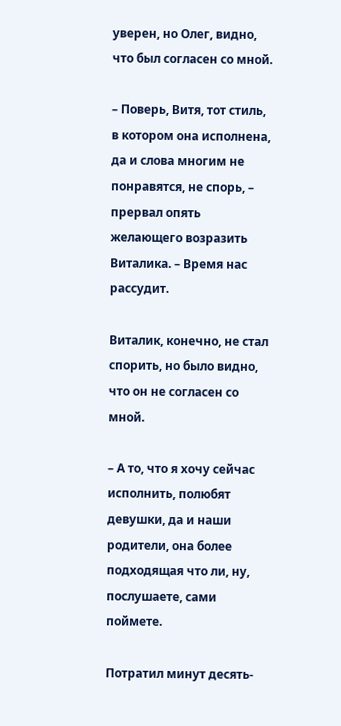уверен, но Олег, видно, что был согласен со мной.

– Поверь, Витя, тот стиль, в котором она исполнена, да и слова многим не понравятся, не спорь, – прервал опять желающего возразить Виталика. – Время нас рассудит.

Виталик, конечно, не стал спорить, но было видно, что он не согласен со мной.

– А то, что я хочу сейчас исполнить, полюбят девушки, да и наши родители, она более подходящая что ли, ну, послушаете, сами поймете.

Потратил минут десять-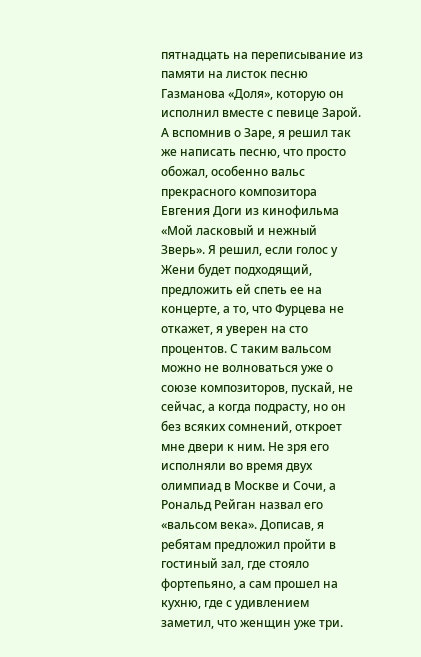пятнадцать на переписывание из памяти на листок песню Газманова «Доля», которую он исполнил вместе с певице Зарой. А вспомнив о Заре, я решил так же написать песню, что просто обожал, особенно вальс прекрасного композитора Евгения Доги из кинофильма «Мой ласковый и нежный Зверь». Я решил, если голос у Жени будет подходящий, предложить ей спеть ее на концерте, а то, что Фурцева не откажет, я уверен на сто процентов. С таким вальсом можно не волноваться уже о союзе композиторов, пускай, не сейчас, а когда подрасту, но он без всяких сомнений, откроет мне двери к ним. Не зря его исполняли во время двух олимпиад в Москве и Сочи, а Рональд Рейган назвал его «вальсом века». Дописав, я ребятам предложил пройти в гостиный зал, где стояло фортепьяно, а сам прошел на кухню, где с удивлением заметил, что женщин уже три.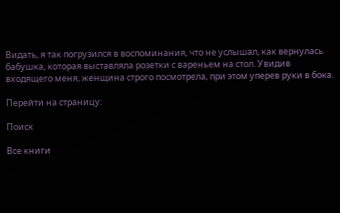Видать, я так погрузился в воспоминания, что не услышал, как вернулась бабушка, которая выставляла розетки с вареньем на стол. Увидив входящего меня, женщина строго посмотрела, при этом уперев руки в бока.

Перейти на страницу:

Поиск

Все книги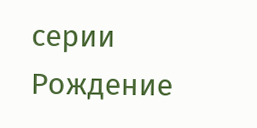серии Рождение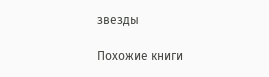звезды

Похожие книги